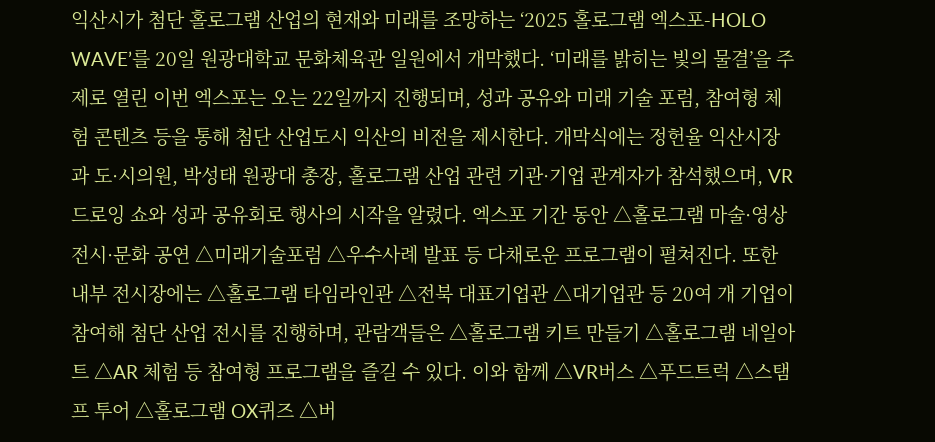익산시가 첨단 홀로그램 산업의 현재와 미래를 조망하는 ‘2025 홀로그램 엑스포-HOLO WAVE’를 20일 원광대학교 문화체육관 일원에서 개막했다. ‘미래를 밝히는 빛의 물결’을 주제로 열린 이번 엑스포는 오는 22일까지 진행되며, 성과 공유와 미래 기술 포럼, 참여형 체험 콘텐츠 등을 통해 첨단 산업도시 익산의 비전을 제시한다. 개막식에는 정헌율 익산시장과 도·시의원, 박성태 원광대 총장, 홀로그램 산업 관련 기관·기업 관계자가 참석했으며, VR 드로잉 쇼와 성과 공유회로 행사의 시작을 알렸다. 엑스포 기간 동안 △홀로그램 마술·영상 전시·문화 공연 △미래기술포럼 △우수사례 발표 등 다채로운 프로그램이 펼쳐진다. 또한 내부 전시장에는 △홀로그램 타임라인관 △전북 대표기업관 △대기업관 등 20여 개 기업이 참여해 첨단 산업 전시를 진행하며, 관람객들은 △홀로그램 키트 만들기 △홀로그램 네일아트 △AR 체험 등 참여형 프로그램을 즐길 수 있다. 이와 함께 △VR버스 △푸드트럭 △스탬프 투어 △홀로그램 OX퀴즈 △버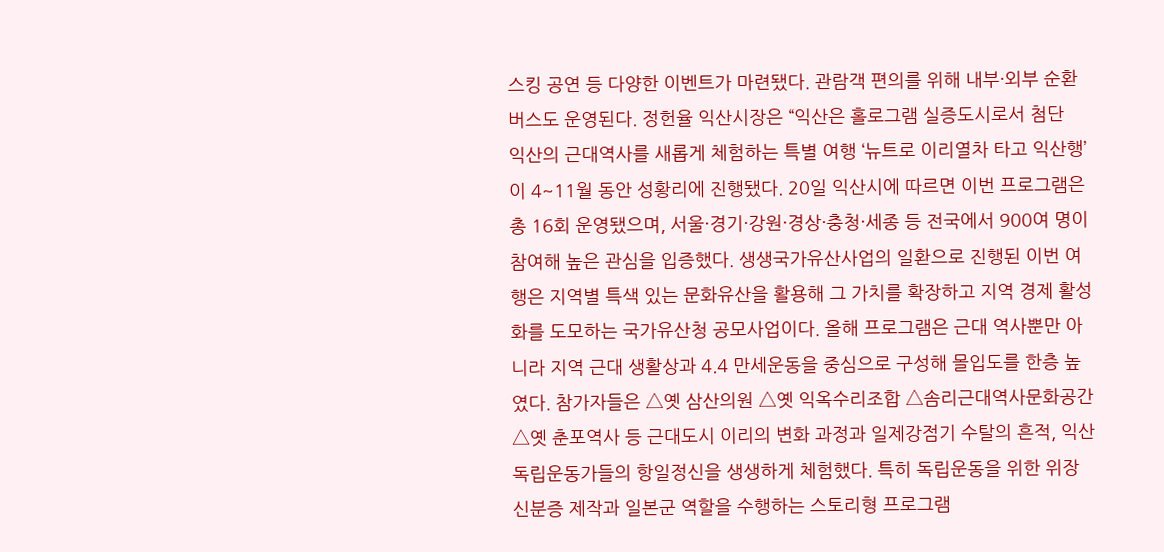스킹 공연 등 다양한 이벤트가 마련됐다. 관람객 편의를 위해 내부·외부 순환버스도 운영된다. 정헌율 익산시장은 “익산은 홀로그램 실증도시로서 첨단
익산의 근대역사를 새롭게 체험하는 특별 여행 ‘뉴트로 이리열차 타고 익산행’이 4~11월 동안 성황리에 진행됐다. 20일 익산시에 따르면 이번 프로그램은 총 16회 운영됐으며, 서울·경기·강원·경상·충청·세종 등 전국에서 900여 명이 참여해 높은 관심을 입증했다. 생생국가유산사업의 일환으로 진행된 이번 여행은 지역별 특색 있는 문화유산을 활용해 그 가치를 확장하고 지역 경제 활성화를 도모하는 국가유산청 공모사업이다. 올해 프로그램은 근대 역사뿐만 아니라 지역 근대 생활상과 4.4 만세운동을 중심으로 구성해 몰입도를 한층 높였다. 참가자들은 △옛 삼산의원 △옛 익옥수리조합 △솜리근대역사문화공간 △옛 춘포역사 등 근대도시 이리의 변화 과정과 일제강점기 수탈의 흔적, 익산 독립운동가들의 항일정신을 생생하게 체험했다. 특히 독립운동을 위한 위장 신분증 제작과 일본군 역할을 수행하는 스토리형 프로그램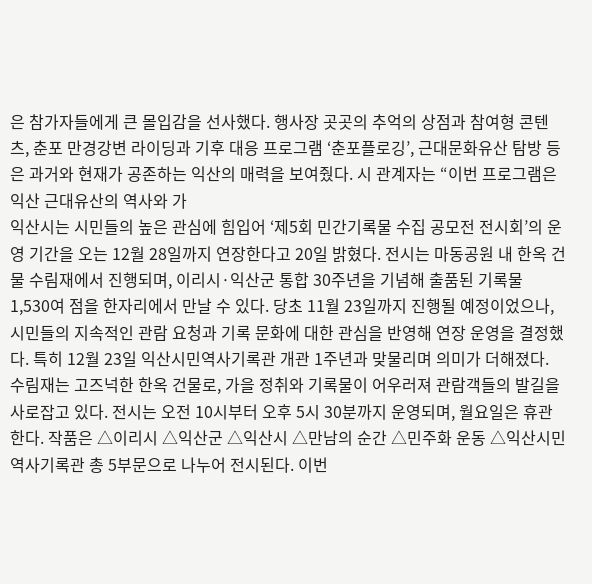은 참가자들에게 큰 몰입감을 선사했다. 행사장 곳곳의 추억의 상점과 참여형 콘텐츠, 춘포 만경강변 라이딩과 기후 대응 프로그램 ‘춘포플로깅’, 근대문화유산 탐방 등은 과거와 현재가 공존하는 익산의 매력을 보여줬다. 시 관계자는 “이번 프로그램은 익산 근대유산의 역사와 가
익산시는 시민들의 높은 관심에 힘입어 ‘제5회 민간기록물 수집 공모전 전시회’의 운영 기간을 오는 12월 28일까지 연장한다고 20일 밝혔다. 전시는 마동공원 내 한옥 건물 수림재에서 진행되며, 이리시·익산군 통합 30주년을 기념해 출품된 기록물 1,530여 점을 한자리에서 만날 수 있다. 당초 11월 23일까지 진행될 예정이었으나, 시민들의 지속적인 관람 요청과 기록 문화에 대한 관심을 반영해 연장 운영을 결정했다. 특히 12월 23일 익산시민역사기록관 개관 1주년과 맞물리며 의미가 더해졌다. 수림재는 고즈넉한 한옥 건물로, 가을 정취와 기록물이 어우러져 관람객들의 발길을 사로잡고 있다. 전시는 오전 10시부터 오후 5시 30분까지 운영되며, 월요일은 휴관한다. 작품은 △이리시 △익산군 △익산시 △만남의 순간 △민주화 운동 △익산시민역사기록관 총 5부문으로 나누어 전시된다. 이번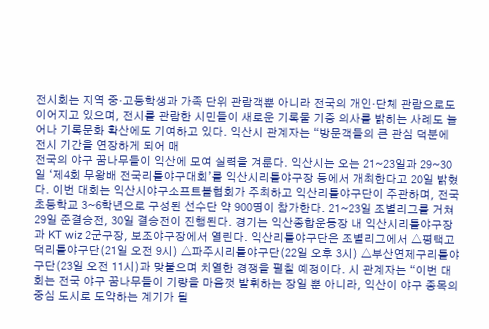전시회는 지역 중·고등학생과 가족 단위 관람객뿐 아니라 전국의 개인·단체 관람으로도 이어지고 있으며, 전시를 관람한 시민들이 새로운 기록물 기증 의사를 밝히는 사례도 늘어나 기록문화 확산에도 기여하고 있다. 익산시 관계자는 “방문객들의 큰 관심 덕분에 전시 기간을 연장하게 되어 매
전국의 야구 꿈나무들이 익산에 모여 실력을 겨룬다. 익산시는 오는 21~23일과 29~30일 ‘제4회 무왕배 전국리틀야구대회’를 익산시리틀야구장 등에서 개최한다고 20일 밝혔다. 이번 대회는 익산시야구소프트볼협회가 주최하고 익산리틀야구단이 주관하며, 전국 초등학교 3~6학년으로 구성된 선수단 약 900명이 참가한다. 21~23일 조별리그를 거쳐 29일 준결승전, 30일 결승전이 진행된다. 경기는 익산종합운동장 내 익산시리틀야구장과 KT wiz 2군구장, 보조야구장에서 열린다. 익산리틀야구단은 조별리그에서 △평택고덕리틀야구단(21일 오전 9시) △파주시리틀야구단(22일 오후 3시) △부산연제구리틀야구단(23일 오전 11시)과 맞붙으며 치열한 경쟁을 펼칠 예정이다. 시 관계자는 “이번 대회는 전국 야구 꿈나무들이 기량을 마음껏 발휘하는 장일 뿐 아니라, 익산이 야구 종목의 중심 도시로 도약하는 계기가 될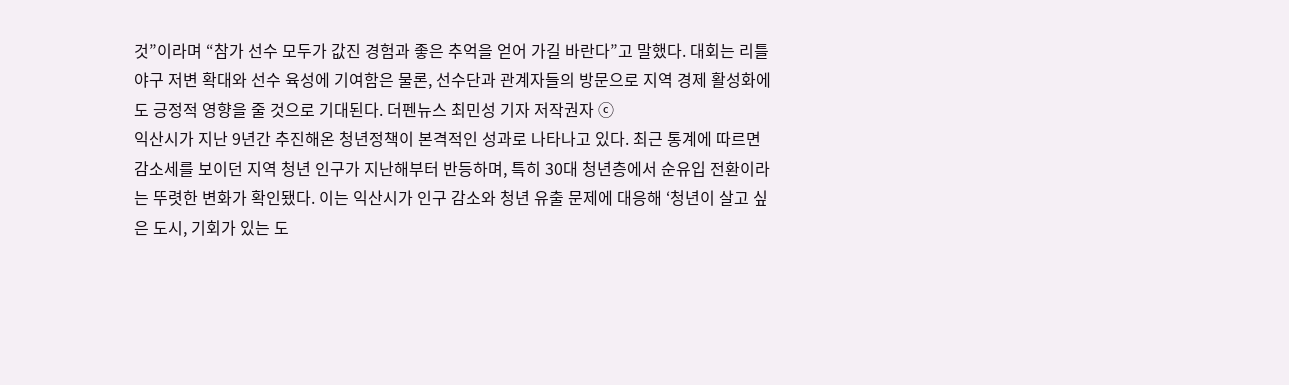것”이라며 “참가 선수 모두가 값진 경험과 좋은 추억을 얻어 가길 바란다”고 말했다. 대회는 리틀야구 저변 확대와 선수 육성에 기여함은 물론, 선수단과 관계자들의 방문으로 지역 경제 활성화에도 긍정적 영향을 줄 것으로 기대된다. 더펜뉴스 최민성 기자 저작권자 ⓒ
익산시가 지난 9년간 추진해온 청년정책이 본격적인 성과로 나타나고 있다. 최근 통계에 따르면 감소세를 보이던 지역 청년 인구가 지난해부터 반등하며, 특히 30대 청년층에서 순유입 전환이라는 뚜렷한 변화가 확인됐다. 이는 익산시가 인구 감소와 청년 유출 문제에 대응해 ‘청년이 살고 싶은 도시, 기회가 있는 도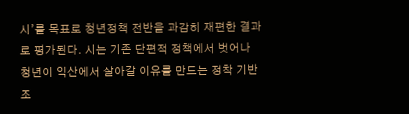시’를 목표로 청년정책 전반을 과감히 재편한 결과로 평가된다. 시는 기존 단편적 정책에서 벗어나 청년이 익산에서 살아갈 이유를 만드는 정착 기반 조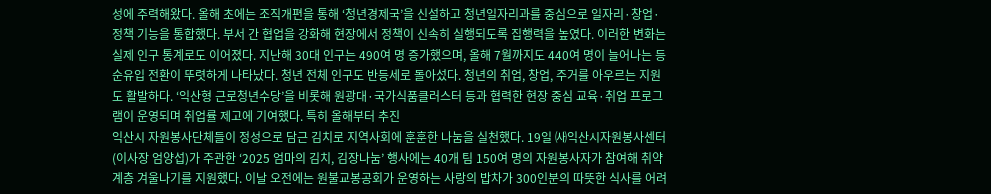성에 주력해왔다. 올해 초에는 조직개편을 통해 ‘청년경제국’을 신설하고 청년일자리과를 중심으로 일자리·창업·정책 기능을 통합했다. 부서 간 협업을 강화해 현장에서 정책이 신속히 실행되도록 집행력을 높였다. 이러한 변화는 실제 인구 통계로도 이어졌다. 지난해 30대 인구는 490여 명 증가했으며, 올해 7월까지도 440여 명이 늘어나는 등 순유입 전환이 뚜렷하게 나타났다. 청년 전체 인구도 반등세로 돌아섰다. 청년의 취업, 창업, 주거를 아우르는 지원도 활발하다. ‘익산형 근로청년수당’을 비롯해 원광대·국가식품클러스터 등과 협력한 현장 중심 교육·취업 프로그램이 운영되며 취업률 제고에 기여했다. 특히 올해부터 추진
익산시 자원봉사단체들이 정성으로 담근 김치로 지역사회에 훈훈한 나눔을 실천했다. 19일 ㈔익산시자원봉사센터(이사장 엄양섭)가 주관한 ‘2025 엄마의 김치, 김장나눔’ 행사에는 40개 팀 150여 명의 자원봉사자가 참여해 취약계층 겨울나기를 지원했다. 이날 오전에는 원불교봉공회가 운영하는 사랑의 밥차가 300인분의 따뜻한 식사를 어려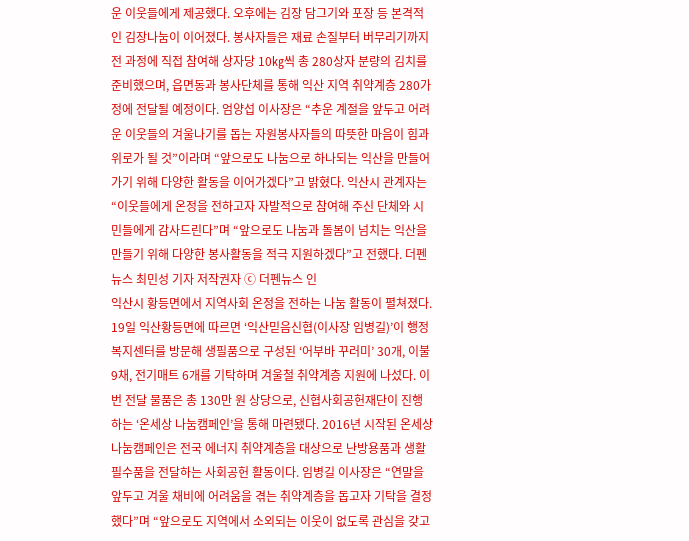운 이웃들에게 제공했다. 오후에는 김장 담그기와 포장 등 본격적인 김장나눔이 이어졌다. 봉사자들은 재료 손질부터 버무리기까지 전 과정에 직접 참여해 상자당 10㎏씩 총 280상자 분량의 김치를 준비했으며, 읍면동과 봉사단체를 통해 익산 지역 취약계층 280가정에 전달될 예정이다. 엄양섭 이사장은 “추운 계절을 앞두고 어려운 이웃들의 겨울나기를 돕는 자원봉사자들의 따뜻한 마음이 힘과 위로가 될 것”이라며 “앞으로도 나눔으로 하나되는 익산을 만들어가기 위해 다양한 활동을 이어가겠다”고 밝혔다. 익산시 관계자는 “이웃들에게 온정을 전하고자 자발적으로 참여해 주신 단체와 시민들에게 감사드린다”며 “앞으로도 나눔과 돌봄이 넘치는 익산을 만들기 위해 다양한 봉사활동을 적극 지원하겠다”고 전했다. 더펜뉴스 최민성 기자 저작권자 ⓒ 더펜뉴스 인
익산시 황등면에서 지역사회 온정을 전하는 나눔 활동이 펼쳐졌다. 19일 익산황등면에 따르면 ‘익산믿음신협(이사장 임병길)’이 행정복지센터를 방문해 생필품으로 구성된 ‘어부바 꾸러미’ 30개, 이불 9채, 전기매트 6개를 기탁하며 겨울철 취약계층 지원에 나섰다. 이번 전달 물품은 총 130만 원 상당으로, 신협사회공헌재단이 진행하는 ‘온세상 나눔캠페인’을 통해 마련됐다. 2016년 시작된 온세상 나눔캠페인은 전국 에너지 취약계층을 대상으로 난방용품과 생활필수품을 전달하는 사회공헌 활동이다. 임병길 이사장은 “연말을 앞두고 겨울 채비에 어려움을 겪는 취약계층을 돕고자 기탁을 결정했다”며 “앞으로도 지역에서 소외되는 이웃이 없도록 관심을 갖고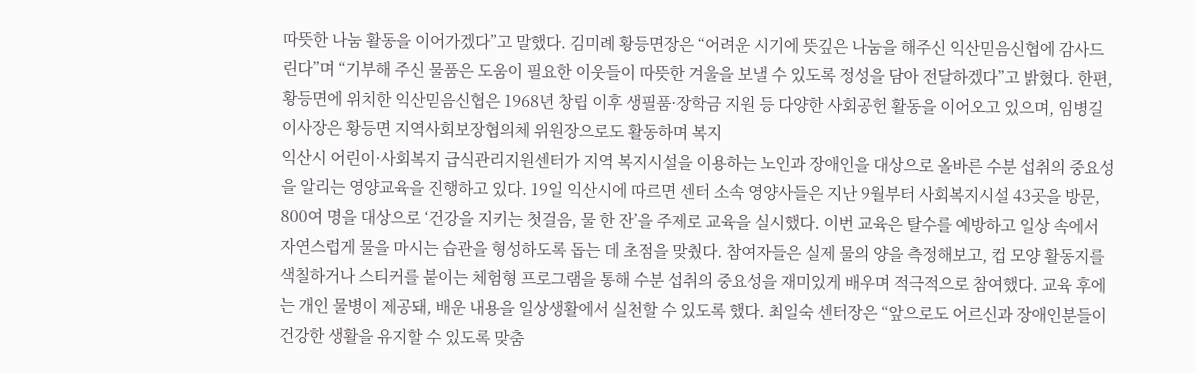따뜻한 나눔 활동을 이어가겠다”고 말했다. 김미례 황등면장은 “어려운 시기에 뜻깊은 나눔을 해주신 익산믿음신협에 감사드린다”며 “기부해 주신 물품은 도움이 필요한 이웃들이 따뜻한 겨울을 보낼 수 있도록 정성을 담아 전달하겠다”고 밝혔다. 한편, 황등면에 위치한 익산믿음신협은 1968년 창립 이후 생필품·장학금 지원 등 다양한 사회공헌 활동을 이어오고 있으며, 임병길 이사장은 황등면 지역사회보장협의체 위원장으로도 활동하며 복지
익산시 어린이·사회복지 급식관리지원센터가 지역 복지시설을 이용하는 노인과 장애인을 대상으로 올바른 수분 섭취의 중요성을 알리는 영양교육을 진행하고 있다. 19일 익산시에 따르면 센터 소속 영양사들은 지난 9월부터 사회복지시설 43곳을 방문, 800여 명을 대상으로 ‘건강을 지키는 첫걸음, 물 한 잔’을 주제로 교육을 실시했다. 이번 교육은 탈수를 예방하고 일상 속에서 자연스럽게 물을 마시는 습관을 형성하도록 돕는 데 초점을 맞췄다. 참여자들은 실제 물의 양을 측정해보고, 컵 모양 활동지를 색칠하거나 스티커를 붙이는 체험형 프로그램을 통해 수분 섭취의 중요성을 재미있게 배우며 적극적으로 참여했다. 교육 후에는 개인 물병이 제공돼, 배운 내용을 일상생활에서 실천할 수 있도록 했다. 최일숙 센터장은 “앞으로도 어르신과 장애인분들이 건강한 생활을 유지할 수 있도록 맞춤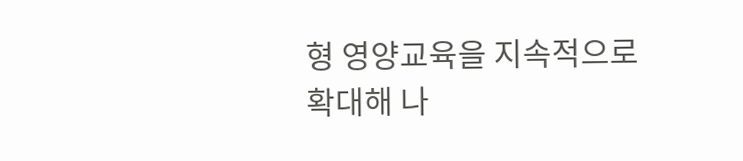형 영양교육을 지속적으로 확대해 나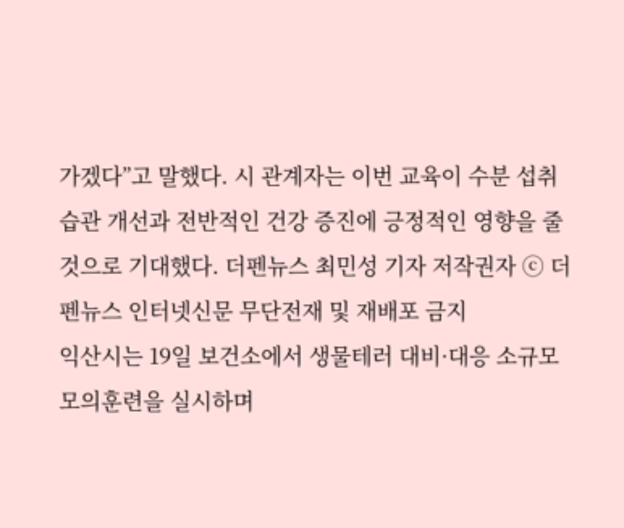가겠다”고 말했다. 시 관계자는 이번 교육이 수분 섭취 습관 개선과 전반적인 건강 증진에 긍정적인 영향을 줄 것으로 기대했다. 더펜뉴스 최민성 기자 저작권자 ⓒ 더펜뉴스 인터넷신문 무단전재 및 재배포 금지
익산시는 19일 보건소에서 생물테러 대비·대응 소규모 모의훈련을 실시하며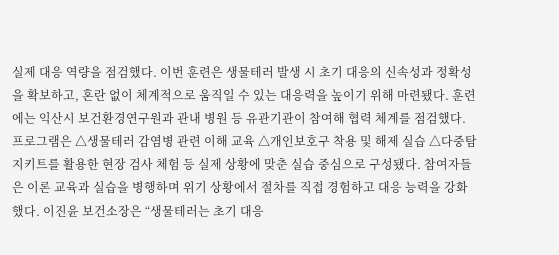실제 대응 역량을 점검했다. 이번 훈련은 생물테러 발생 시 초기 대응의 신속성과 정확성을 확보하고, 혼란 없이 체계적으로 움직일 수 있는 대응력을 높이기 위해 마련됐다. 훈련에는 익산시 보건환경연구원과 관내 병원 등 유관기관이 참여해 협력 체계를 점검했다. 프로그램은 △생물테러 감염병 관련 이해 교육 △개인보호구 착용 및 해제 실습 △다중탐지키트를 활용한 현장 검사 체험 등 실제 상황에 맞춘 실습 중심으로 구성됐다. 참여자들은 이론 교육과 실습을 병행하며 위기 상황에서 절차를 직접 경험하고 대응 능력을 강화했다. 이진윤 보건소장은 “생물테러는 초기 대응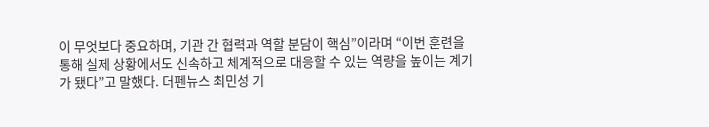이 무엇보다 중요하며, 기관 간 협력과 역할 분담이 핵심”이라며 “이번 훈련을 통해 실제 상황에서도 신속하고 체계적으로 대응할 수 있는 역량을 높이는 계기가 됐다”고 말했다. 더펜뉴스 최민성 기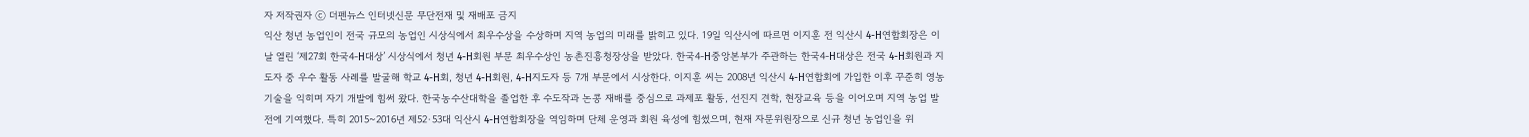자 저작권자 ⓒ 더펜뉴스 인터넷신문 무단전재 및 재배포 금지
익산 청년 농업인이 전국 규모의 농업인 시상식에서 최우수상을 수상하며 지역 농업의 미래를 밝히고 있다. 19일 익산시에 따르면 이지훈 전 익산시 4-H연합회장은 이날 열린 ‘제27회 한국4-H대상’ 시상식에서 청년 4-H회원 부문 최우수상인 농촌진흥청장상을 받았다. 한국4-H중앙본부가 주관하는 한국4-H대상은 전국 4-H회원과 지도자 중 우수 활동 사례를 발굴해 학교 4-H회, 청년 4-H회원, 4-H지도자 등 7개 부문에서 시상한다. 이지훈 씨는 2008년 익산시 4-H연합회에 가입한 이후 꾸준히 영농 기술을 익히며 자기 개발에 힘써 왔다. 한국농수산대학을 졸업한 후 수도작과 논콩 재배를 중심으로 과제포 활동, 선진지 견학, 현장교육 등을 이어오며 지역 농업 발전에 기여했다. 특히 2015~2016년 제52·53대 익산시 4-H연합회장을 역임하며 단체 운영과 회원 육성에 힘썼으며, 현재 자문위원장으로 신규 청년 농업인을 위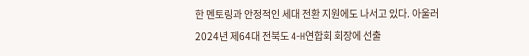한 멘토링과 안정적인 세대 전환 지원에도 나서고 있다. 아울러 2024년 제64대 전북도 4-H연합회 회장에 선출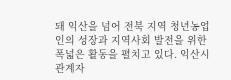돼 익산을 넘어 전북 지역 청년농업인의 성장과 지역사회 발전을 위한 폭넓은 활동을 펼치고 있다. 익산시 관계자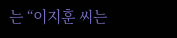는 “이지훈 씨는